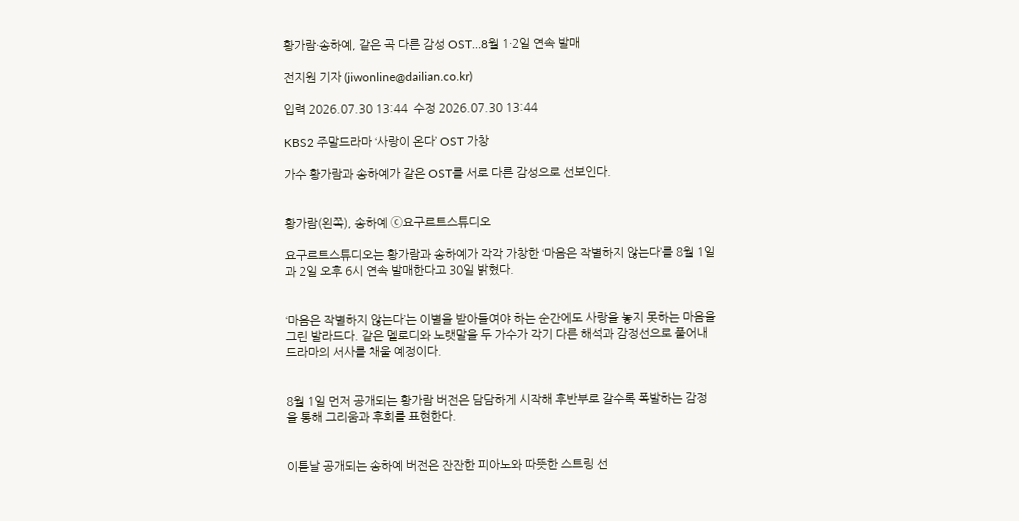황가람·송하예, 같은 곡 다른 감성 OST…8월 1·2일 연속 발매

전지원 기자 (jiwonline@dailian.co.kr)

입력 2026.07.30 13:44  수정 2026.07.30 13:44

KBS2 주말드라마 ‘사랑이 온다’ OST 가창

가수 황가람과 송하예가 같은 OST를 서로 다른 감성으로 선보인다.


황가람(왼쪽), 송하예 ⓒ요구르트스튜디오

요구르트스튜디오는 황가람과 송하예가 각각 가창한 ‘마음은 작별하지 않는다’를 8월 1일과 2일 오후 6시 연속 발매한다고 30일 밝혔다.


‘마음은 작별하지 않는다’는 이별을 받아들여야 하는 순간에도 사랑을 놓지 못하는 마음을 그린 발라드다. 같은 멜로디와 노랫말을 두 가수가 각기 다른 해석과 감정선으로 풀어내 드라마의 서사를 채울 예정이다.


8월 1일 먼저 공개되는 황가람 버전은 담담하게 시작해 후반부로 갈수록 폭발하는 감정을 통해 그리움과 후회를 표현한다.


이튿날 공개되는 송하예 버전은 잔잔한 피아노와 따뜻한 스트링 선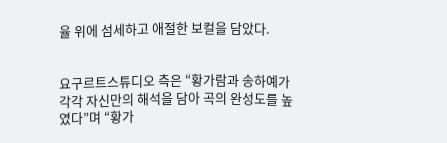율 위에 섬세하고 애절한 보컬을 담았다.


요구르트스튜디오 측은 “황가람과 송하예가 각각 자신만의 해석을 담아 곡의 완성도를 높였다”며 “황가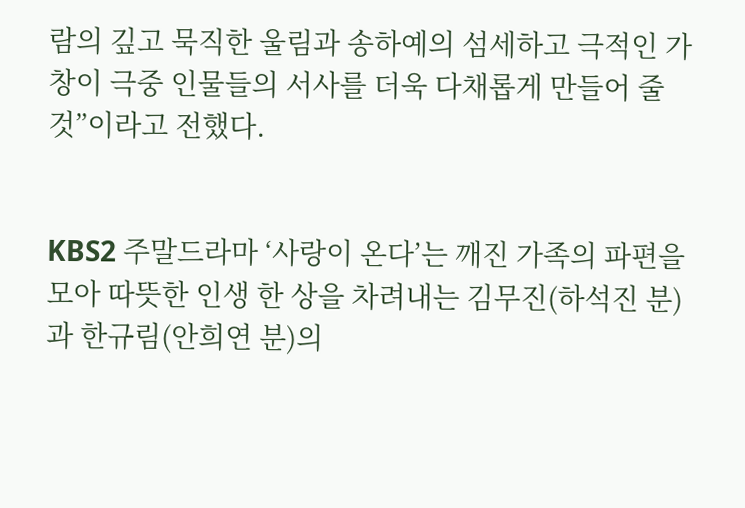람의 깊고 묵직한 울림과 송하예의 섬세하고 극적인 가창이 극중 인물들의 서사를 더욱 다채롭게 만들어 줄 것”이라고 전했다.


KBS2 주말드라마 ‘사랑이 온다’는 깨진 가족의 파편을 모아 따뜻한 인생 한 상을 차려내는 김무진(하석진 분)과 한규림(안희연 분)의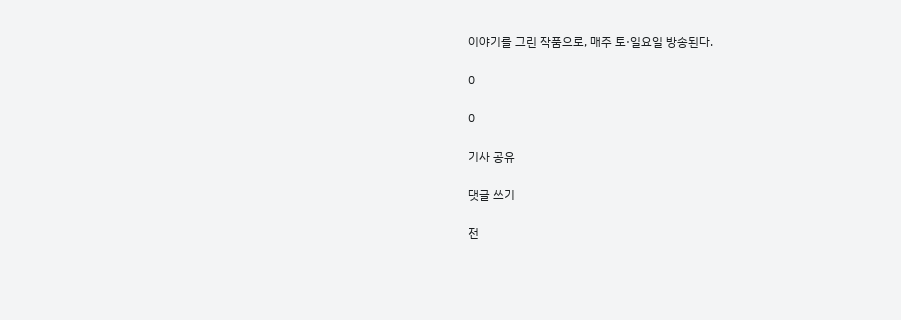이야기를 그린 작품으로, 매주 토·일요일 방송된다.

0

0

기사 공유

댓글 쓰기

전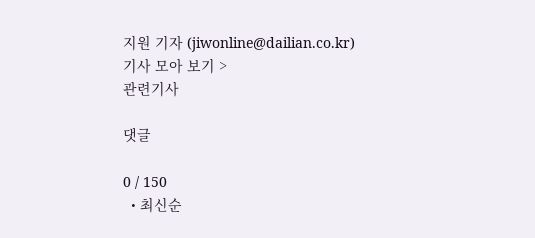지원 기자 (jiwonline@dailian.co.kr)
기사 모아 보기 >
관련기사

댓글

0 / 150
  • 최신순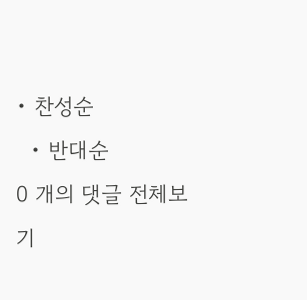• 찬성순
  • 반대순
0 개의 댓글 전체보기